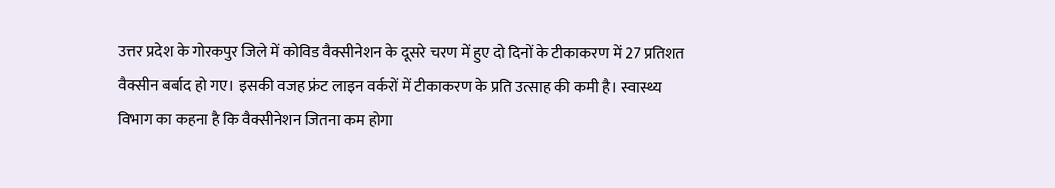उत्तर प्रदेश के गोरकपुर जिले में कोविड वैक्सीनेशन के दूसरे चरण में हुए दो दिनों के टीकाकरण में 27 प्रतिशत वैक्सीन बर्बाद हो गए। इसकी वजह फ्रंट लाइन वर्करों में टीकाकरण के प्रति उत्साह की कमी है। स्वास्थ्य विभाग का कहना है कि वैक्सीनेशन जितना कम होगा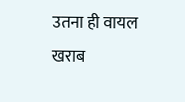उतना ही वायल खराब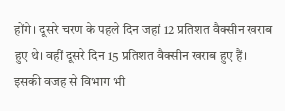होंगे। दूसरे चरण के पहले दिन जहां 12 प्रतिशत वैक्सीन खराब हुए थे। वहीं दूसरे दिन 15 प्रतिशत वैक्सीन खराब हुए हैं। इसकी वजह से विभाग भी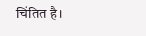चिंतित है।